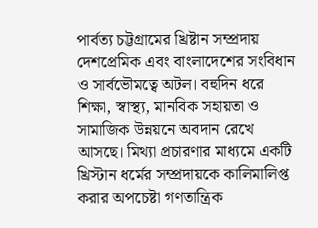পার্বত্য চট্টগ্রামের খ্রিষ্টান সম্প্রদায় দেশপ্রেমিক এবং বাংলাদেশের সংবিধান ও সার্বভৌমত্বে অটল। বহুদিন ধরে শিক্ষা, স্বাস্থ্য, মানবিক সহায়তা ও সামাজিক উন্নয়নে অবদান রেখে আসছে। মিথ্যা প্রচারণার মাধ্যমে একটি খ্রিস্টান ধর্মের সম্প্রদায়কে কালিমালিপ্ত করার অপচেষ্টা গণতান্ত্রিক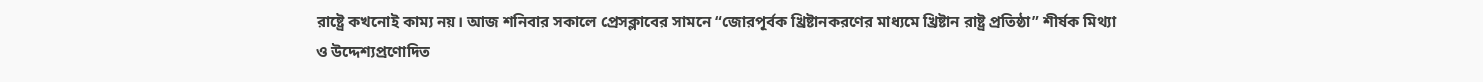রাষ্ট্রে কখনোই কাম্য নয়। আজ শনিবার সকালে প্রেসক্লাবের সামনে “জোরপূর্বক খ্রিষ্টানকরণের মাধ্যমে খ্রিষ্টান রাষ্ট্র প্রতিষ্ঠা” শীর্ষক মিথ্যা ও উদ্দেশ্যপ্রণোদিত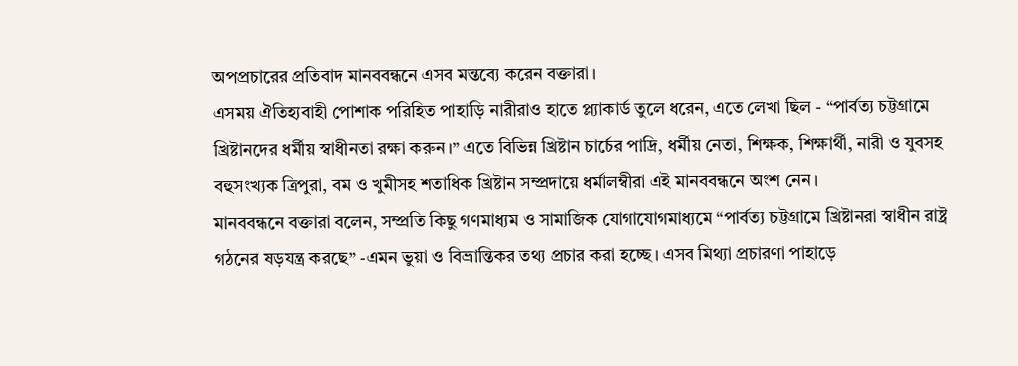অপপ্রচারের প্রতিবাদ মানববন্ধনে এসব মন্তব্যে করেন বক্তারা।
এসময় ঐতিহ্যবাহী পোশাক পরিহিত পাহাড়ি নারীরাও হাতে প্ল্যাকার্ড তুলে ধরেন, এতে লেখা ছিল - “পার্বত্য চট্টগ্রামে খ্রিষ্টানদের ধর্মীয় স্বাধীনতা রক্ষা করুন।” এতে বিভিন্ন খ্রিষ্টান চার্চের পাদ্রি, ধর্মীয় নেতা, শিক্ষক, শিক্ষার্থী, নারী ও যুবসহ বহুসংখ্যক ত্রিপুরা, বম ও খুমীসহ শতাধিক খ্রিষ্টান সম্প্রদায়ে ধর্মালম্বীরা এই মানববন্ধনে অংশ নেন।
মানববন্ধনে বক্তারা বলেন, সম্প্রতি কিছু গণমাধ্যম ও সামাজিক যোগাযোগমাধ্যমে “পার্বত্য চট্টগ্রামে খ্রিষ্টানরা স্বাধীন রাষ্ট্র গঠনের ষড়যন্ত্র করছে” -এমন ভুয়া ও বিভ্রান্তিকর তথ্য প্রচার করা হচ্ছে। এসব মিথ্যা প্রচারণা পাহাড়ে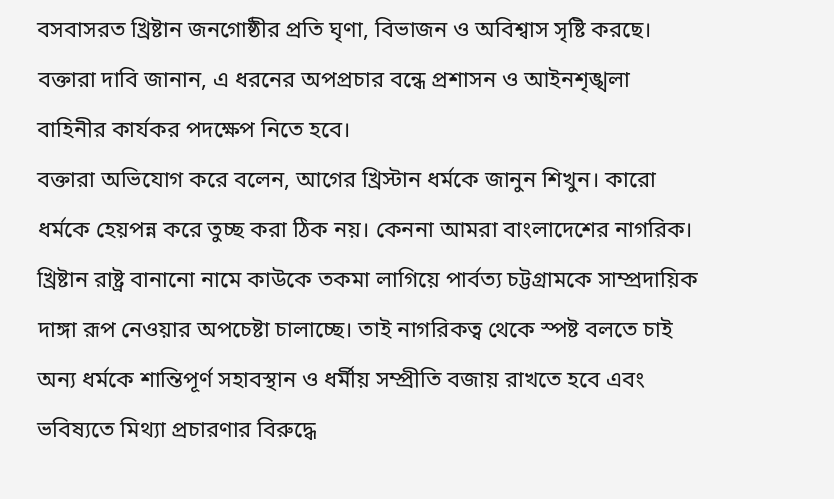বসবাসরত খ্রিষ্টান জনগোষ্ঠীর প্রতি ঘৃণা, বিভাজন ও অবিশ্বাস সৃষ্টি করছে। বক্তারা দাবি জানান, এ ধরনের অপপ্রচার বন্ধে প্রশাসন ও আইনশৃঙ্খলা বাহিনীর কার্যকর পদক্ষেপ নিতে হবে।
বক্তারা অভিযোগ করে বলেন, আগের খ্রিস্টান ধর্মকে জানুন শিখুন। কারো ধর্মকে হেয়পন্ন করে তুচ্ছ করা ঠিক নয়। কেননা আমরা বাংলাদেশের নাগরিক। খ্রিষ্টান রাষ্ট্র বানানো নামে কাউকে তকমা লাগিয়ে পার্বত্য চট্টগ্রামকে সাম্প্রদায়িক দাঙ্গা রূপ নেওয়ার অপচেষ্টা চালাচ্ছে। তাই নাগরিকত্ব থেকে স্পষ্ট বলতে চাই অন্য ধর্মকে শান্তিপূর্ণ সহাবস্থান ও ধর্মীয় সম্প্রীতি বজায় রাখতে হবে এবং ভবিষ্যতে মিথ্যা প্রচারণার বিরুদ্ধে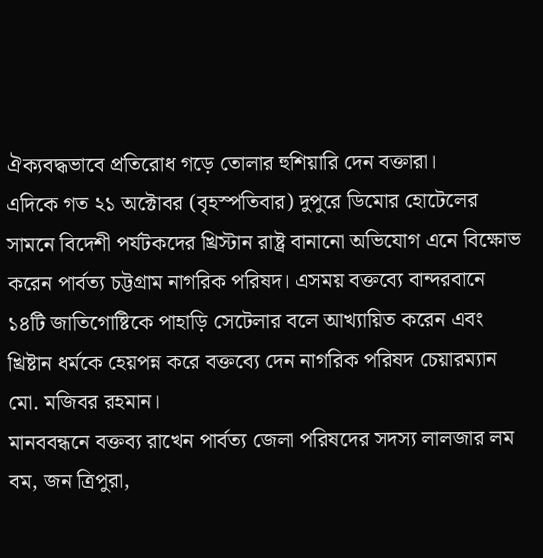ঐক্যবদ্ধভাবে প্রতিরোধ গড়ে তোলার হুশিয়ারি দেন বক্তারা।
এদিকে গত ২১ অক্টোবর (বৃহস্পতিবার) দুপুরে ডিমোর হোটেলের সামনে বিদেশী পর্যটকদের খ্রিস্টান রাষ্ট্র বানানো অভিযোগ এনে বিক্ষোভ করেন পার্বত্য চট্টগ্রাম নাগরিক পরিষদ। এসময় বক্তব্যে বান্দরবানে ১৪টি জাতিগোষ্টিকে পাহাড়ি সেটেলার বলে আখ্যায়িত করেন এবং খ্রিষ্টান ধর্মকে হেয়পন্ন করে বক্তব্যে দেন নাগরিক পরিষদ চেয়ারম্যান মো. মজিবর রহমান।
মানববন্ধনে বক্তব্য রাখেন পার্বত্য জেলা পরিষদের সদস্য লালজার লম বম, জন ত্রিপুরা,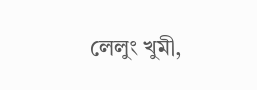লেলুং খুমী,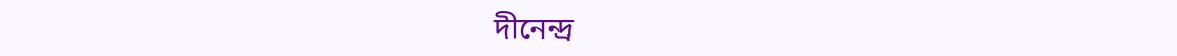দীনেন্দ্র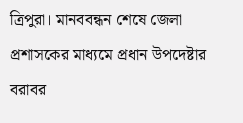ত্রিপুরা। মানববন্ধন শেষে জেলা প্রশাসকের মাধ্যমে প্রধান উপদেষ্টার বরাবর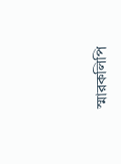স্মারকলিপি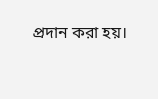প্রদান করা হয়।